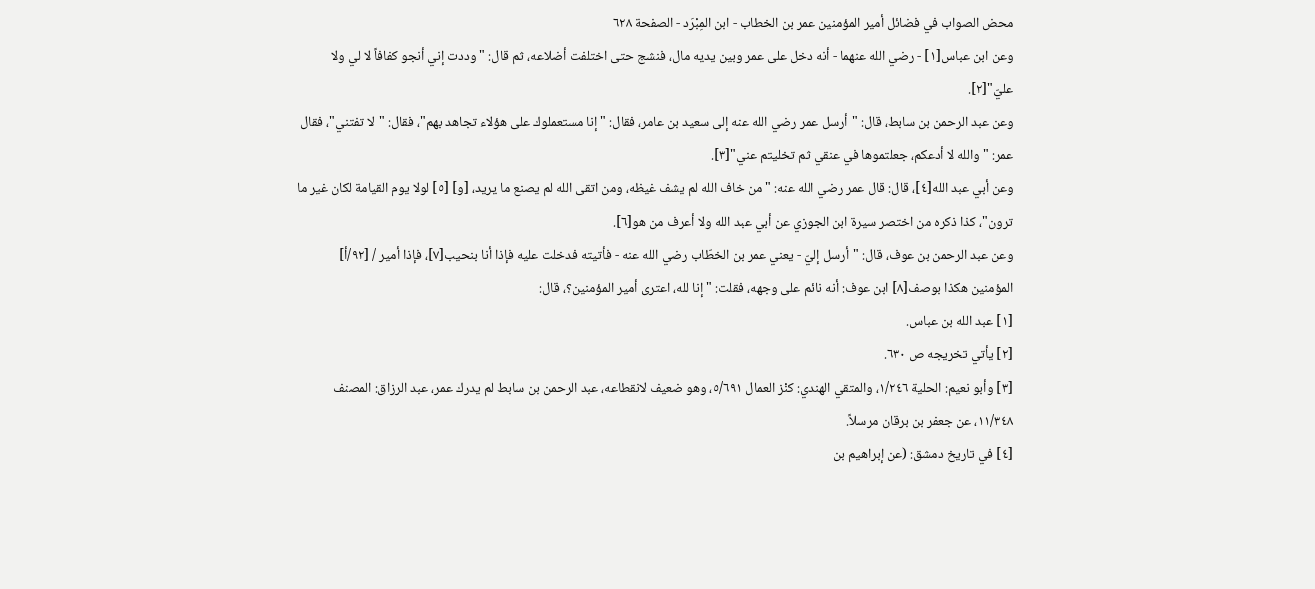محض الصواب في فضائل أمير المؤمنين عمر بن الخطاب - ابن المِبْرَد - الصفحة ٦٢٨
وعن ابن عباس[١] - رضي الله عنهما - أنه دخل على عمر وبين يديه مال، فنشج حتى اختلفت أضلاعه، ثم قال: "وددت إني أنجو كفافاً لا لي ولا عليّ"[٢].
وعن عبد الرحمن بن سابط، قال: "أرسل عمر رضي الله عنه إلى سعيد بن عامر، فقال: "إنا مستعملوك على هؤلاء تجاهد بهم"، فقال: "لا تفتني"، فقال عمر: "والله لا أدعكم، جعلتموها في عنقي ثم تخليتم عني"[٣].
وعن أبي عبد الله[٤]، قال: قال عمر رضي الله عنه: "من خاف الله لم يشف غيظه، ومن اتقى الله لم يصنع ما يريد، [و] [٥] لولا يوم القيامة لكان غير ما ترون"، كذا ذكره من اختصر سيرة ابن الجوزي عن أبي عبد الله ولا أعرف من هو[٦].
وعن عبد الرحمن بن عوف، قال: "أرسل إليّ - يعني عمر بن الخطّاب رضي الله عنه - فأتيته فدخلت عليه فإذا أنا بنحيب[٧]، فإذا أمير / [٩٢/أ] المؤمنين هكذا بوصف[٨] ابن عوف: أنه نائم على وجهه، فقلت: "إنا لله، اعترى أمير المؤمنين؟، قال:
[١] عبد الله بن عباس.
[٢] يأتي تخريجه ص ٦٣٠.
[٣] وأبو نعيم: الحلية ١/٢٤٦، والمتقي الهندي: كنْز العمال ٥/٦٩١، وهو ضعيف لانقطاعه، عبد الرحمن بن سابط لم يدرك عمر، عبد الرزاق: المصنف ١١/٣٤٨، عن جعفر بن برقان مرسلاً.
[٤] في تاريخ دمشق: (عن إبراهيم بن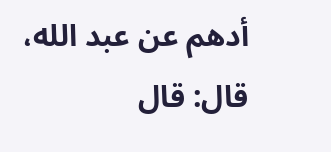أدهم عن عبد الله، قال: قال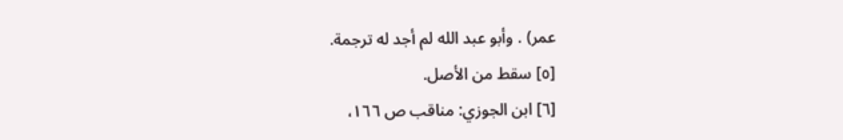عمر) . وأبو عبد الله لم أجد له ترجمة.
[٥] سقط من الأصل.
[٦] ابن الجوزي: مناقب ص ١٦٦،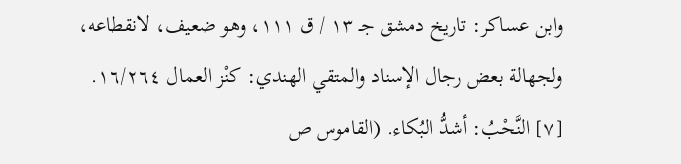وابن عساكر: تاريخ دمشق جـ ١٣ / ق ١١١، وهو ضعيف، لانقطاعه، ولجهالة بعض رجال الإسناد والمتقي الهندي: كنْز العمال ١٦/٢٦٤.
[٧] النَّحْبُ: أشدُّ البُكاء. (القاموس ص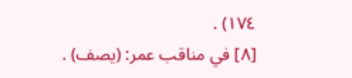١٧٤) .
[٨] في مناقب عمر: (يصف) .